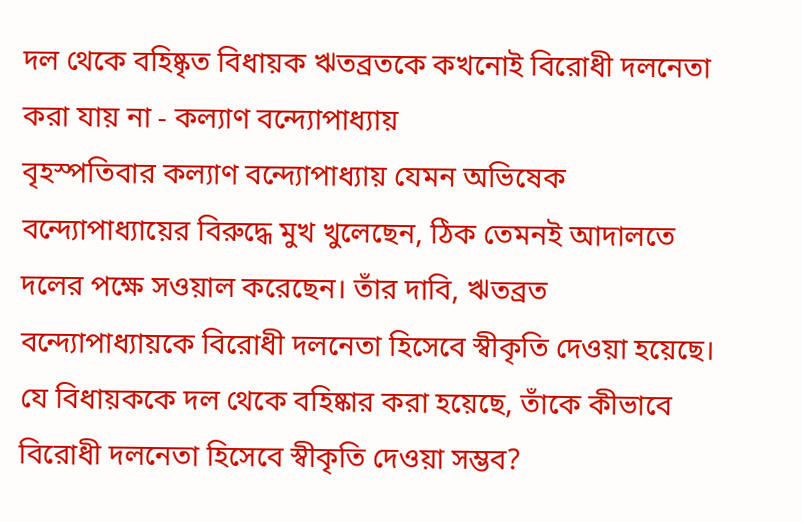দল থেকে বহিষ্কৃত বিধায়ক ঋতব্রতকে কখনোই বিরোধী দলনেতা করা যায় না - কল্যাণ বন্দ্যোপাধ্যায়
বৃহস্পতিবার কল্যাণ বন্দ্যোপাধ্যায় যেমন অভিষেক বন্দ্যোপাধ্যায়ের বিরুদ্ধে মুখ খুলেছেন, ঠিক তেমনই আদালতে দলের পক্ষে সওয়াল করেছেন। তাঁর দাবি, ঋতব্রত বন্দ্যোপাধ্যায়কে বিরোধী দলনেতা হিসেবে স্বীকৃতি দেওয়া হয়েছে। যে বিধায়ককে দল থেকে বহিষ্কার করা হয়েছে, তাঁকে কীভাবে বিরোধী দলনেতা হিসেবে স্বীকৃতি দেওয়া সম্ভব?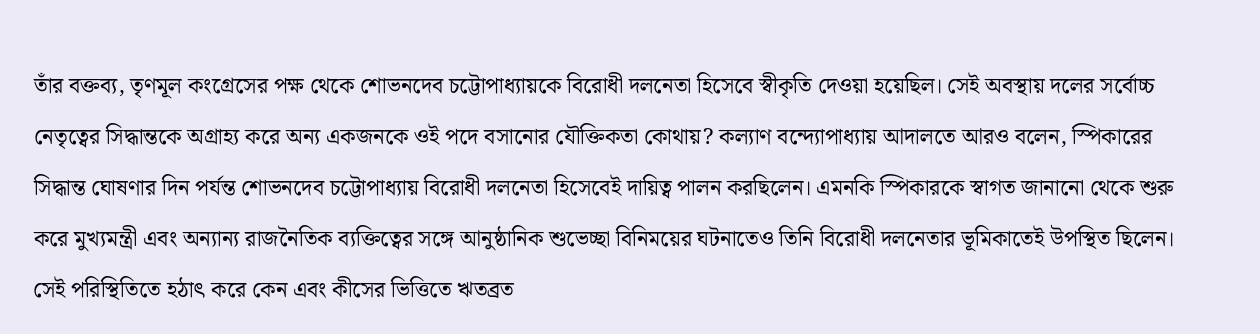তাঁর বক্তব্য, তৃণমূল কংগ্রেসের পক্ষ থেকে শোভনদেব চট্টোপাধ্যায়কে বিরোধী দলনেতা হিসেবে স্বীকৃতি দেওয়া হয়েছিল। সেই অবস্থায় দলের সর্বোচ্চ নেতৃত্বের সিদ্ধান্তকে অগ্রাহ্য করে অন্য একজনকে ওই পদে বসানোর যৌক্তিকতা কোথায়? কল্যাণ বন্দ্যোপাধ্যায় আদালতে আরও বলেন, স্পিকারের সিদ্ধান্ত ঘোষণার দিন পর্যন্ত শোভনদেব চট্টোপাধ্যায় বিরোধী দলনেতা হিসেবেই দায়িত্ব পালন করছিলেন। এমনকি স্পিকারকে স্বাগত জানানো থেকে শুরু করে মুখ্যমন্ত্রী এবং অন্যান্য রাজনৈতিক ব্যক্তিত্বের সঙ্গে আনুষ্ঠানিক শুভেচ্ছা বিনিময়ের ঘটনাতেও তিনি বিরোধী দলনেতার ভূমিকাতেই উপস্থিত ছিলেন।
সেই পরিস্থিতিতে হঠাৎ করে কেন এবং কীসের ভিত্তিতে ঋতব্রত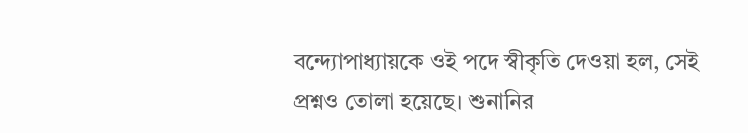বন্দ্যোপাধ্যায়কে ওই পদে স্বীকৃতি দেওয়া হল, সেই প্রশ্নও তোলা হয়েছে। শুনানির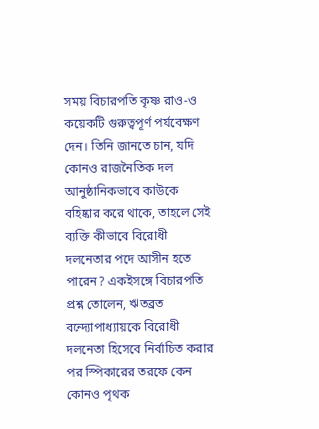সময় বিচারপতি কৃষ্ণ রাও-ও কয়েকটি গুরুত্বপূর্ণ পর্যবেক্ষণ দেন। তিনি জানতে চান, যদি কোনও রাজনৈতিক দল আনুষ্ঠানিকভাবে কাউকে বহিষ্কার করে থাকে, তাহলে সেই ব্যক্তি কীভাবে বিরোধী দলনেতার পদে আসীন হতে পারেন? একইসঙ্গে বিচারপতি প্রশ্ন তোলেন, ঋতব্রত বন্দ্যোপাধ্যায়কে বিরোধী দলনেতা হিসেবে নির্বাচিত করার পর স্পিকারের তরফে কেন কোনও পৃথক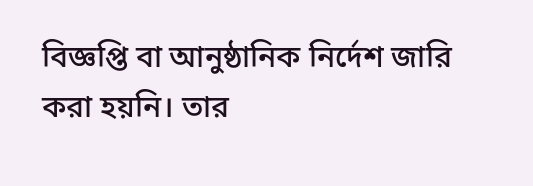বিজ্ঞপ্তি বা আনুষ্ঠানিক নির্দেশ জারি করা হয়নি। তার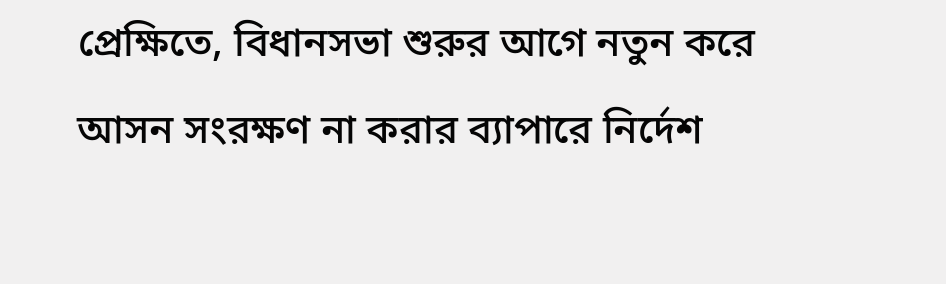প্রেক্ষিতে, বিধানসভা শুরুর আগে নতুন করে আসন সংরক্ষণ না করার ব্যাপারে নির্দেশ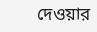দেওয়ার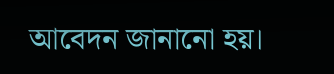আবেদন জানানো হয়।